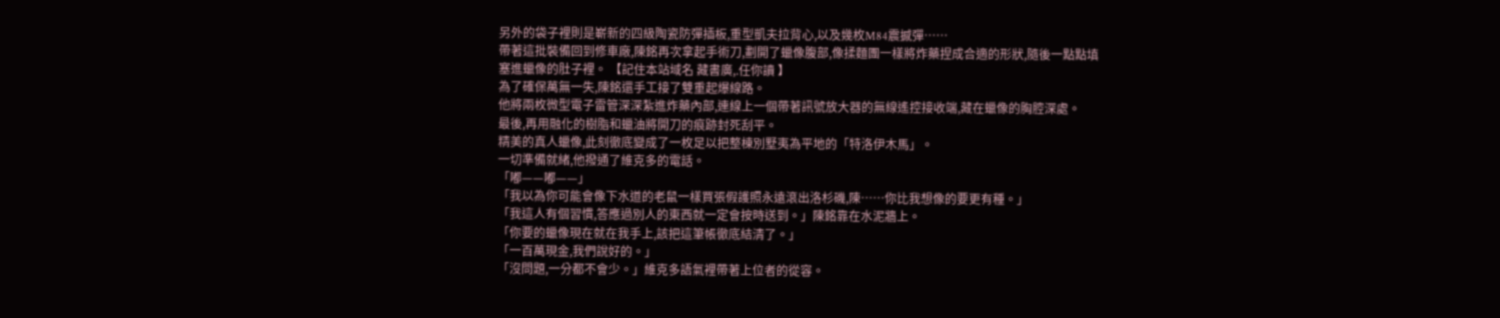另外的袋子裡則是嶄新的四級陶瓷防彈插板,重型凱夫拉背心,以及幾枚M84震撼彈……
帶著這批裝備回到修車廠,陳銘再次拿起手術刀,劃開了蠟像腹部,像揉麵團一樣將炸藥捏成合適的形狀,隨後一點點填塞進蠟像的肚子裡。 【記住本站域名 藏書廣,.任你讀 】
為了確保萬無一失,陳銘還手工接了雙重起爆線路。
他將兩枚微型電子雷管深深紮進炸藥內部,連線上一個帶著訊號放大器的無線遙控接收端,藏在蠟像的胸腔深處。
最後,再用融化的樹脂和蠟油將開刀的痕跡封死刮平。
精美的真人蠟像,此刻徹底變成了一枚足以把整棟別墅夷為平地的「特洛伊木馬」。
一切準備就緒,他撥通了維克多的電話。
「嘟——嘟——」
「我以為你可能會像下水道的老鼠一樣買張假護照永遠滾出洛杉磯,陳……你比我想像的要更有種。」
「我這人有個習慣,答應過別人的東西就一定會按時送到。」陳銘靠在水泥牆上。
「你要的蠟像現在就在我手上,該把這筆帳徹底結清了。」
「一百萬現金,我們說好的。」
「沒問題,一分都不會少。」維克多語氣裡帶著上位者的從容。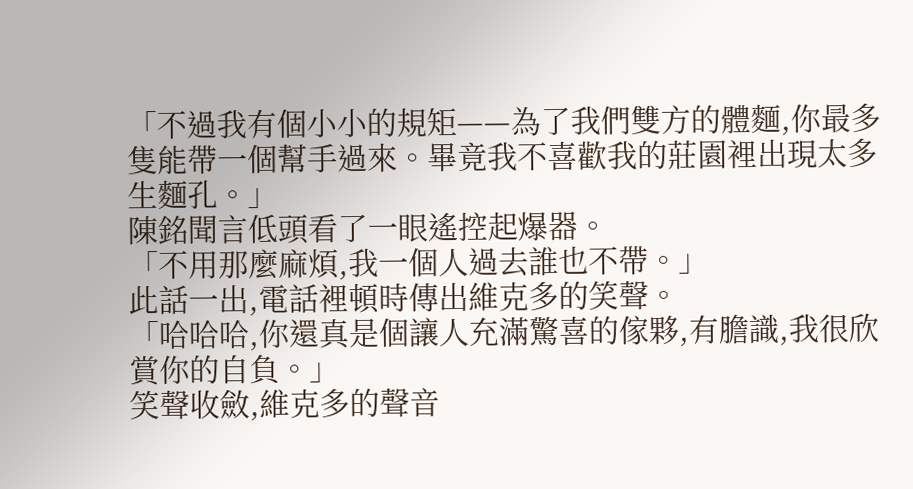「不過我有個小小的規矩——為了我們雙方的體麵,你最多隻能帶一個幫手過來。畢竟我不喜歡我的莊園裡出現太多生麵孔。」
陳銘聞言低頭看了一眼遙控起爆器。
「不用那麼麻煩,我一個人過去誰也不帶。」
此話一出,電話裡頓時傳出維克多的笑聲。
「哈哈哈,你還真是個讓人充滿驚喜的傢夥,有膽識,我很欣賞你的自負。」
笑聲收斂,維克多的聲音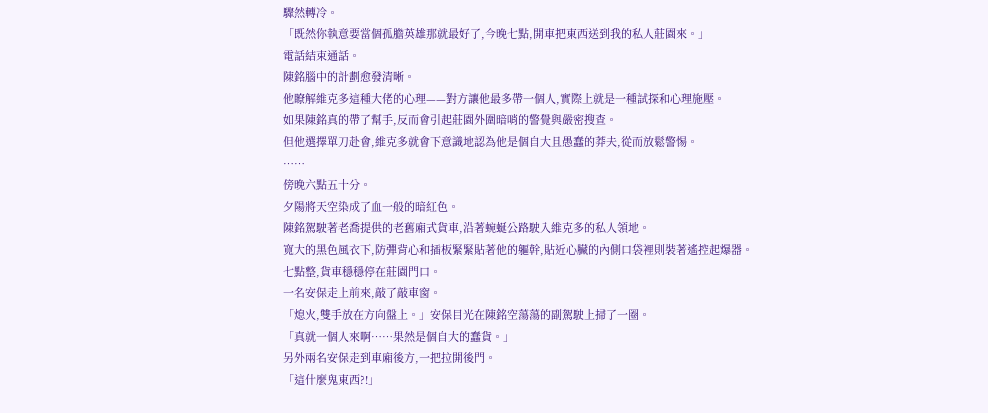驟然轉冷。
「既然你執意要當個孤膽英雄那就最好了,今晚七點,開車把東西送到我的私人莊園來。」
電話結束通話。
陳銘腦中的計劃愈發清晰。
他瞭解維克多這種大佬的心理——對方讓他最多帶一個人,實際上就是一種試探和心理施壓。
如果陳銘真的帶了幫手,反而會引起莊園外圍暗哨的警覺與嚴密搜查。
但他選擇單刀赴會,維克多就會下意識地認為他是個自大且愚蠢的莽夫,從而放鬆警惕。
……
傍晚六點五十分。
夕陽將天空染成了血一般的暗紅色。
陳銘駕駛著老喬提供的老舊廂式貨車,沿著蜿蜒公路駛入維克多的私人領地。
寬大的黑色風衣下,防彈背心和插板緊緊貼著他的軀幹,貼近心臟的內側口袋裡則裝著遙控起爆器。
七點整,貨車穩穩停在莊園門口。
一名安保走上前來,敲了敲車窗。
「熄火,雙手放在方向盤上。」安保目光在陳銘空蕩蕩的副駕駛上掃了一圈。
「真就一個人來啊……果然是個自大的蠢貨。」
另外兩名安保走到車廂後方,一把拉開後門。
「這什麼鬼東西?!」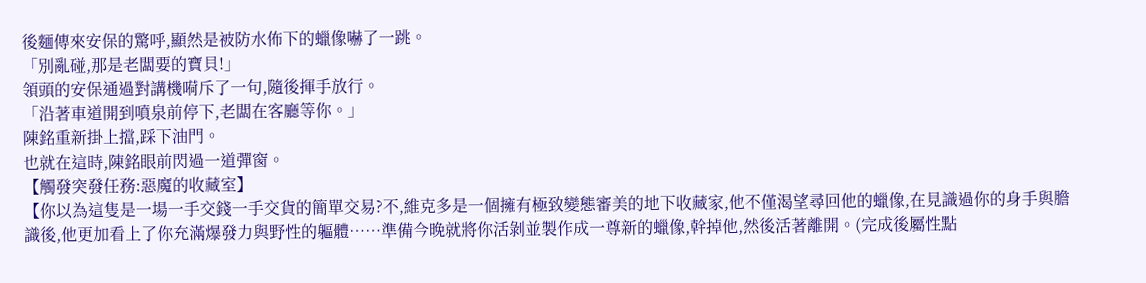後麵傳來安保的驚呼,顯然是被防水佈下的蠟像嚇了一跳。
「別亂碰,那是老闆要的寶貝!」
領頭的安保通過對講機嗬斥了一句,隨後揮手放行。
「沿著車道開到噴泉前停下,老闆在客廳等你。」
陳銘重新掛上擋,踩下油門。
也就在這時,陳銘眼前閃過一道彈窗。
【觸發突發任務:惡魔的收藏室】
【你以為這隻是一場一手交錢一手交貨的簡單交易?不,維克多是一個擁有極致變態審美的地下收藏家,他不僅渴望尋回他的蠟像,在見識過你的身手與膽識後,他更加看上了你充滿爆發力與野性的軀體……準備今晚就將你活剝並製作成一尊新的蠟像,幹掉他,然後活著離開。(完成後屬性點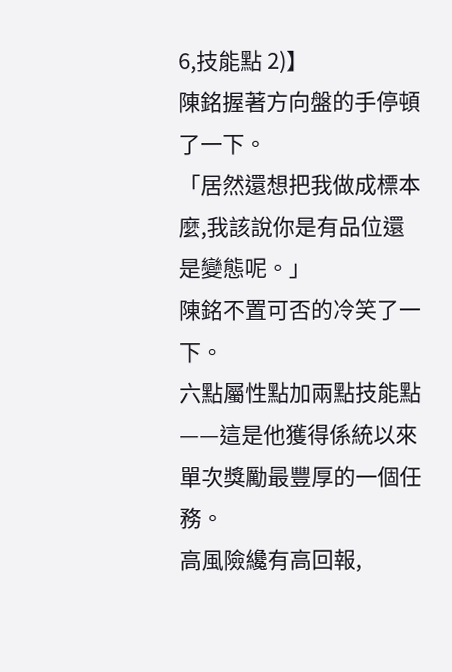6,技能點 2)】
陳銘握著方向盤的手停頓了一下。
「居然還想把我做成標本麼,我該說你是有品位還是變態呢。」
陳銘不置可否的冷笑了一下。
六點屬性點加兩點技能點——這是他獲得係統以來單次獎勵最豐厚的一個任務。
高風險纔有高回報,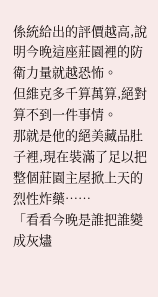係統給出的評價越高,說明今晚這座莊園裡的防衛力量就越恐怖。
但維克多千算萬算,絕對算不到一件事情。
那就是他的絕美藏品肚子裡,現在裝滿了足以把整個莊園主屋掀上天的烈性炸藥……
「看看今晚是誰把誰變成灰燼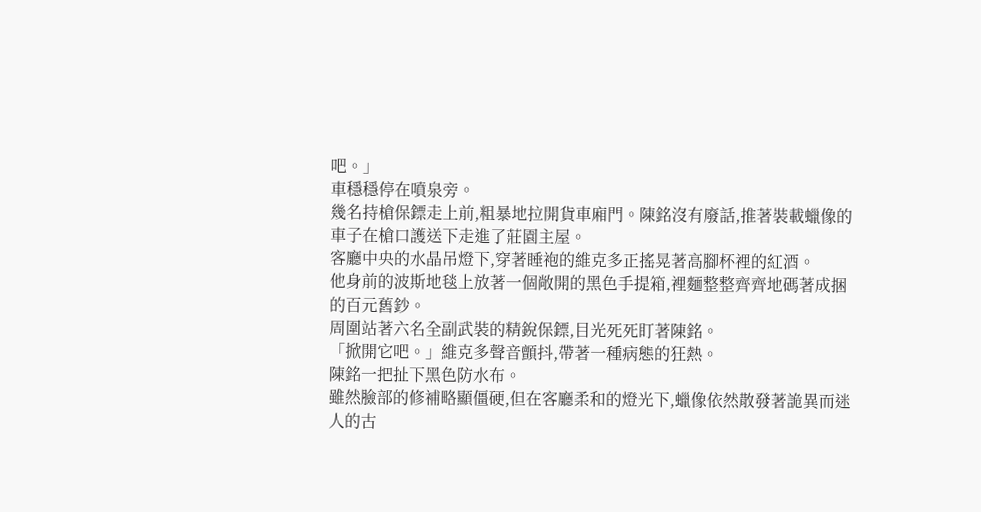吧。」
車穩穩停在噴泉旁。
幾名持槍保鏢走上前,粗暴地拉開貨車廂門。陳銘沒有廢話,推著裝載蠟像的車子在槍口護送下走進了莊園主屋。
客廳中央的水晶吊燈下,穿著睡袍的維克多正搖晃著高腳杯裡的紅酒。
他身前的波斯地毯上放著一個敞開的黑色手提箱,裡麵整整齊齊地碼著成捆的百元舊鈔。
周圍站著六名全副武裝的精銳保鏢,目光死死盯著陳銘。
「掀開它吧。」維克多聲音顫抖,帶著一種病態的狂熱。
陳銘一把扯下黑色防水布。
雖然臉部的修補略顯僵硬,但在客廳柔和的燈光下,蠟像依然散發著詭異而迷人的古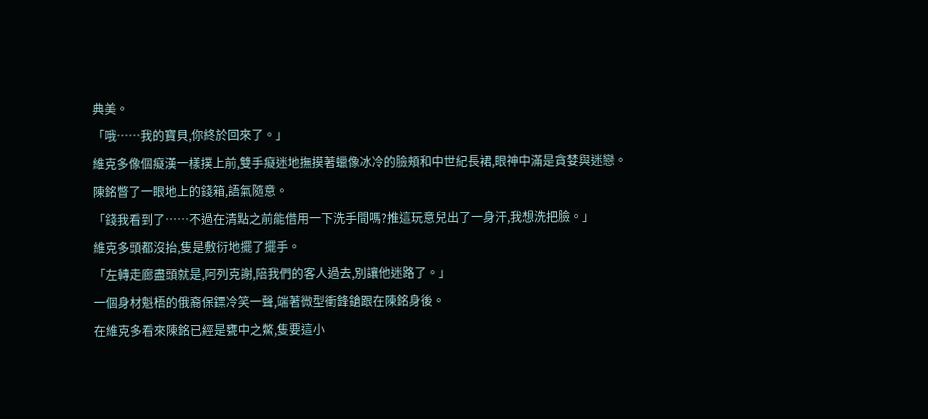典美。
「哦……我的寶貝,你終於回來了。」
維克多像個癡漢一樣撲上前,雙手癡迷地撫摸著蠟像冰冷的臉頰和中世紀長裙,眼神中滿是貪婪與迷戀。
陳銘瞥了一眼地上的錢箱,語氣隨意。
「錢我看到了……不過在清點之前能借用一下洗手間嗎?推這玩意兒出了一身汗,我想洗把臉。」
維克多頭都沒抬,隻是敷衍地擺了擺手。
「左轉走廊盡頭就是,阿列克謝,陪我們的客人過去,別讓他迷路了。」
一個身材魁梧的俄裔保鏢冷笑一聲,端著微型衝鋒鎗跟在陳銘身後。
在維克多看來陳銘已經是甕中之鱉,隻要這小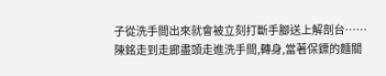子從洗手間出來就會被立刻打斷手腳送上解剖台……
陳銘走到走廊盡頭走進洗手間,轉身,當著保鏢的麵關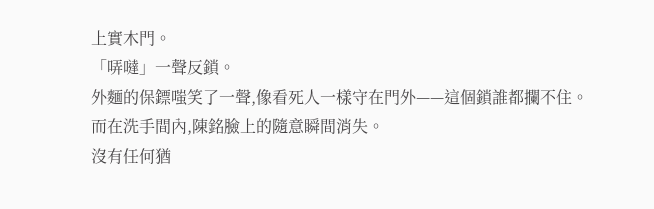上實木門。
「哢噠」一聲反鎖。
外麵的保鏢嗤笑了一聲,像看死人一樣守在門外——這個鎖誰都攔不住。
而在洗手間內,陳銘臉上的隨意瞬間消失。
沒有任何猶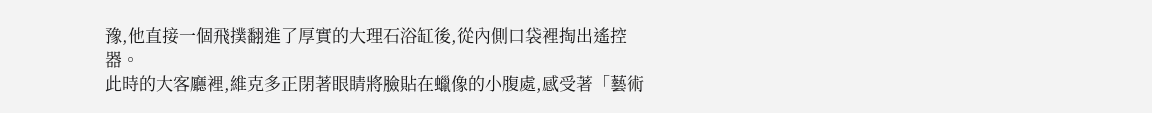豫,他直接一個飛撲翻進了厚實的大理石浴缸後,從內側口袋裡掏出遙控器。
此時的大客廳裡,維克多正閉著眼睛將臉貼在蠟像的小腹處,感受著「藝術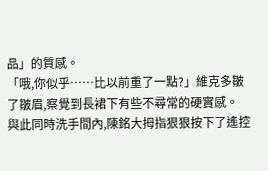品」的質感。
「哦,你似乎……比以前重了一點?」維克多皺了皺眉,察覺到長裙下有些不尋常的硬實感。
與此同時洗手間內,陳銘大拇指狠狠按下了遙控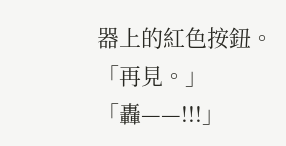器上的紅色按鈕。
「再見。」
「轟——!!!」